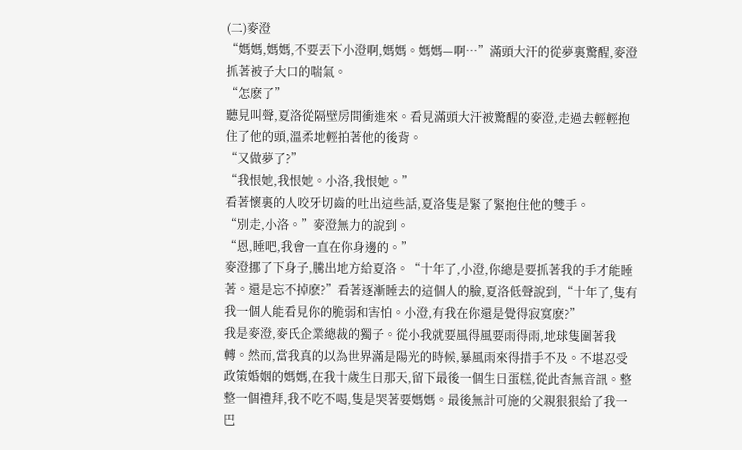(二)麥澄
“媽媽,媽媽,不要丟下小澄啊,媽媽。媽媽—啊…”滿頭大汗的從夢裏驚醒,麥澄抓著被子大口的喘氣。
“怎麽了”
聽見叫聲,夏洛從隔壁房間衝進來。看見滿頭大汗被驚醒的麥澄,走過去輕輕抱住了他的頭,溫柔地輕拍著他的後背。
“又做夢了?”
“我恨她,我恨她。小洛,我恨她。”
看著懷裏的人咬牙切齒的吐出這些話,夏洛隻是緊了緊抱住他的雙手。
“別走,小洛。”麥澄無力的說到。
“恩,睡吧,我會一直在你身邊的。”
麥澄挪了下身子,騰出地方給夏洛。“十年了,小澄,你總是要抓著我的手才能睡著。還是忘不掉麽?”看著逐漸睡去的這個人的臉,夏洛低聲說到,“十年了,隻有我一個人能看見你的脆弱和害怕。小澄,有我在你還是覺得寂寞麽?”
我是麥澄,麥氏企業總裁的獨子。從小我就要風得風要雨得雨,地球隻圍著我轉。然而,當我真的以為世界滿是陽光的時候,暴風雨來得措手不及。不堪忍受政策婚姻的媽媽,在我十歲生日那天,留下最後一個生日蛋糕,從此杳無音訊。整整一個禮拜,我不吃不喝,隻是哭著要媽媽。最後無計可施的父親狠狠給了我一巴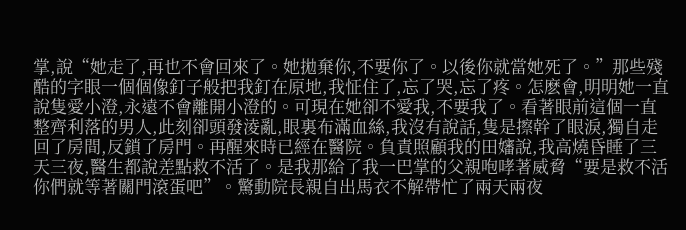掌,說“她走了,再也不會回來了。她拋棄你,不要你了。以後你就當她死了。”那些殘酷的字眼一個個像釘子般把我釘在原地,我怔住了,忘了哭,忘了疼。怎麽會,明明她一直說隻愛小澄,永遠不會離開小澄的。可現在她卻不愛我,不要我了。看著眼前這個一直整齊利落的男人,此刻卻頭發淩亂,眼裏布滿血絲,我沒有說話,隻是擦幹了眼淚,獨自走回了房間,反鎖了房門。再醒來時已經在醫院。負責照顧我的田嬸說,我高燒昏睡了三天三夜,醫生都說差點救不活了。是我那給了我一巴掌的父親咆哮著威脅“要是救不活你們就等著關門滾蛋吧”。驚動院長親自出馬衣不解帶忙了兩天兩夜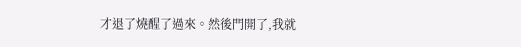才退了燒醒了過來。然後門開了,我就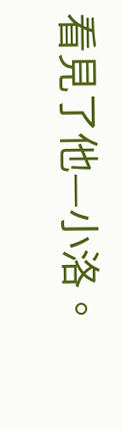看見了他—小洛。